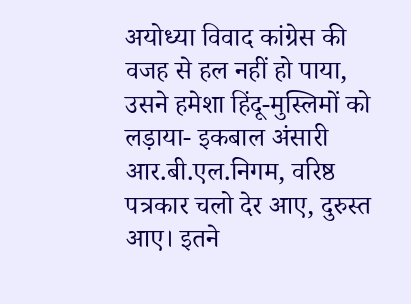अयोध्या विवाद कांग्रेस की वजह से हल नहीं हो पाया, उसने हमेशा हिंदू-मुस्लिमों को लड़ाया- इकबाल अंसारी
आर.बी.एल.निगम, वरिष्ठ पत्रकार चलो देर आए, दुरुस्त आए। इतने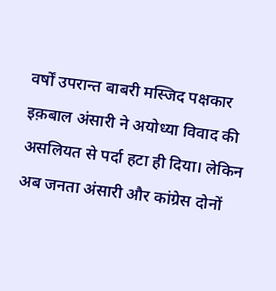वर्षों उपरान्त बाबरी मस्जिद पक्षकार इक़बाल अंसारी ने अयोध्या विवाद की असलियत से पर्दा हटा ही दिया। लेकिन अब जनता अंसारी और कांग्रेस दोनों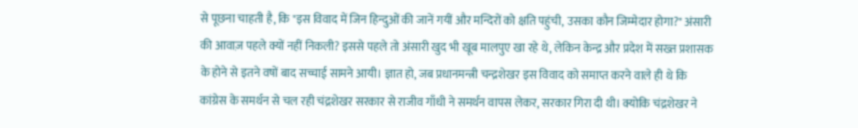से पूछना चाहती है, कि "इस विवाद में जिन हिन्दुओं की जानें गयीं और मन्दिरों को क्षति पहुंची, उसका कौन जिम्मेदार होगा?" अंसारी की आवाज़ पहले क्यों नहीं निकली? इससे पहले तो अंसारी खुद भी खूब मालपुए खा रहे थे, लेकिन केन्द्र और प्रदेश में सख्त प्रशासक के होने से इतने वषों बाद सच्चाई सामने आयी। ज्ञात हो, जब प्रधानमन्त्री चन्द्रशेखर इस विवाद को समाप्त करने वाले ही थे कि कांग्रेस के समर्थन से चल रही चंद्रशेखर सरकार से राजीव गाँधी ने समर्थन वापस लेकर, सरकार गिरा दी थी। क्योकि चंद्रशेखर ने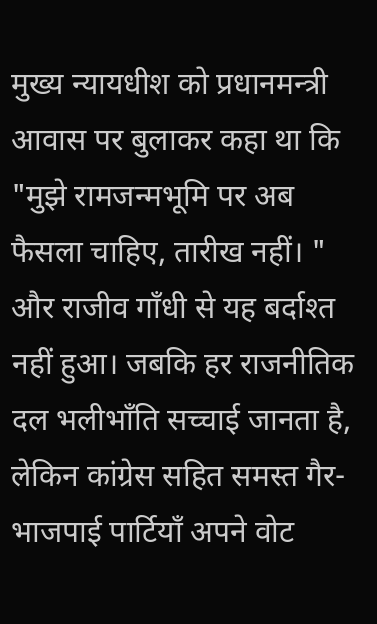मुख्य न्यायधीश को प्रधानमन्त्री आवास पर बुलाकर कहा था कि "मुझे रामजन्मभूमि पर अब फैसला चाहिए, तारीख नहीं। " और राजीव गाँधी से यह बर्दाश्त नहीं हुआ। जबकि हर राजनीतिक दल भलीभाँति सच्चाई जानता है, लेकिन कांग्रेस सहित समस्त गैर-भाजपाई पार्टियाँ अपने वोट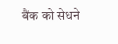बैंक को सेधने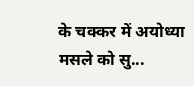के चक्कर में अयोध्या मसले को सु...